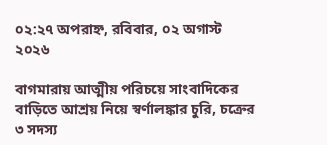০২:২৭ অপরাহ্ন, রবিবার, ০২ অগাস্ট ২০২৬

বাগমারায় আত্মীয় পরিচয়ে সাংবাদিকের বাড়িতে আশ্রয় নিয়ে স্বর্ণালঙ্কার চুরি, চক্রের ৩ সদস্য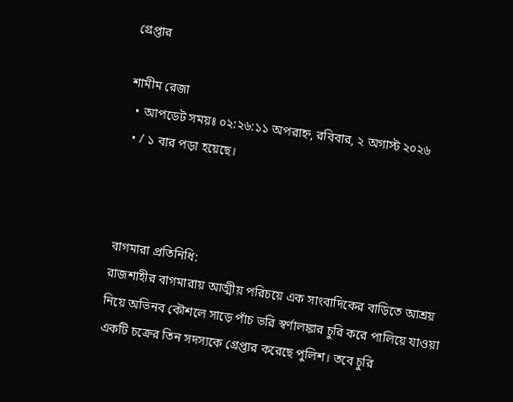গ্রেপ্তার

শামীম রেজা
  • আপডেট সময়ঃ ০২:২৬:১১ অপরাহ্ন, রবিবার, ২ অগাস্ট ২০২৬
  • / ১ বার পড়া হয়েছে।



বাগমারা প্রতিনিধি:
রাজশাহীর বাগমারায় আত্মীয় পরিচয়ে এক সাংবাদিকের বাড়িতে আশ্রয় নিয়ে অভিনব কৌশলে সাড়ে পাঁচ ভরি স্বর্ণালঙ্কার চুরি করে পালিয়ে যাওয়া একটি চক্রের তিন সদস্যকে গ্রেপ্তার করেছে পুলিশ। তবে চুরি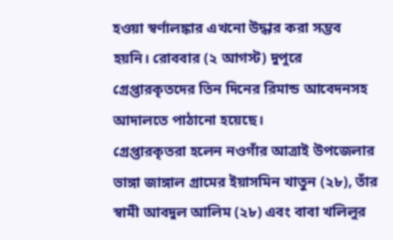হওয়া স্বর্ণালঙ্কার এখনো উদ্ধার করা সম্ভব হয়নি। রোববার (২ আগস্ট) দুপুরে গ্রেপ্তারকৃতদের তিন দিনের রিমান্ড আবেদনসহ আদালতে পাঠানো হয়েছে।
গ্রেপ্তারকৃতরা হলেন নওগাঁর আত্রাই উপজেলার ভাঙ্গা জাঙ্গাল গ্রামের ইয়াসমিন খাতুন (২৮), তাঁর স্বামী আবদুল আলিম (২৮) এবং বাবা খলিলুর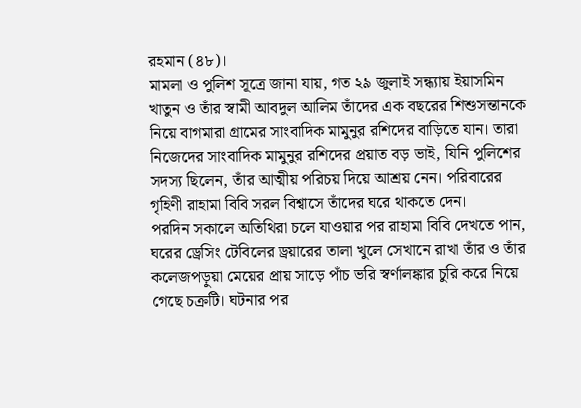রহমান (৪৮)।
মামলা ও পুলিশ সূত্রে জানা যায়, গত ২৯ জুলাই সন্ধ্যায় ইয়াসমিন খাতুন ও তাঁর স্বামী আবদুল আলিম তাঁদের এক বছরের শিশুসন্তানকে নিয়ে বাগমারা গ্রামের সাংবাদিক মামুনুর রশিদের বাড়িতে যান। তারা নিজেদের সাংবাদিক মামুনুর রশিদের প্রয়াত বড় ভাই, যিনি পুলিশের সদস্য ছিলেন, তাঁর আত্মীয় পরিচয় দিয়ে আশ্রয় নেন। পরিবারের গৃহিণী রাহামা বিবি সরল বিশ্বাসে তাঁদের ঘরে থাকতে দেন।
পরদিন সকালে অতিথিরা চলে যাওয়ার পর রাহামা বিবি দেখতে পান, ঘরের ড্রেসিং টেবিলের ড্রয়ারের তালা খুলে সেখানে রাখা তাঁর ও তাঁর কলেজপড়ুয়া মেয়ের প্রায় সাড়ে পাঁচ ভরি স্বর্ণালঙ্কার চুরি করে নিয়ে গেছে চক্রটি। ঘটনার পর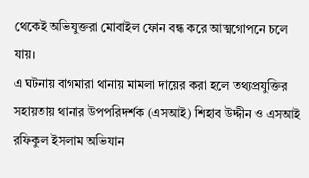থেকেই অভিযুক্তরা মোবাইল ফোন বন্ধ করে আত্মগোপনে চলে যায়।
এ ঘটনায় বাগমারা থানায় মামলা দায়ের করা হলে তথ্যপ্রযুক্তির সহায়তায় থানার উপপরিদর্শক (এসআই) শিহাব উদ্দীন ও এসআই রফিকুল ইসলাম অভিযান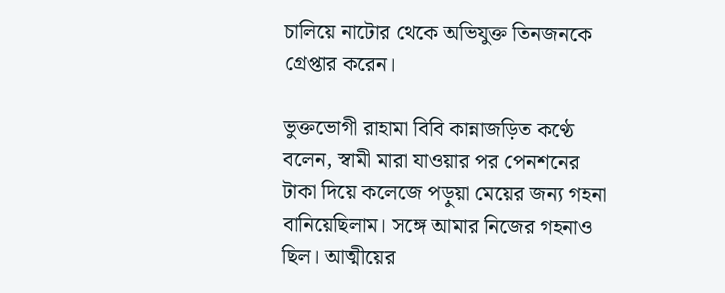চালিয়ে নাটোর থেকে অভিযুক্ত তিনজনকে গ্রেপ্তার করেন।

ভুক্তভোগী রাহামা বিবি কান্নাজড়িত কণ্ঠে বলেন, স্বামী মারা যাওয়ার পর পেনশনের টাকা দিয়ে কলেজে পড়ুয়া মেয়ের জন্য গহনা বানিয়েছিলাম। সঙ্গে আমার নিজের গহনাও ছিল। আত্মীয়ের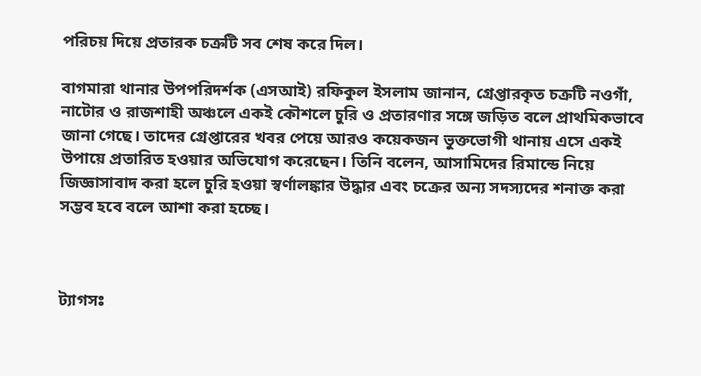পরিচয় দিয়ে প্রতারক চক্রটি সব শেষ করে দিল।

বাগমারা থানার উপপরিদর্শক (এসআই) রফিকুল ইসলাম জানান, গ্রেপ্তারকৃত চক্রটি নওগাঁ, নাটোর ও রাজশাহী অঞ্চলে একই কৌশলে চুরি ও প্রতারণার সঙ্গে জড়িত বলে প্রাথমিকভাবে জানা গেছে। তাদের গ্রেপ্তারের খবর পেয়ে আরও কয়েকজন ভুক্তভোগী থানায় এসে একই উপায়ে প্রতারিত হওয়ার অভিযোগ করেছেন। তিনি বলেন, আসামিদের রিমান্ডে নিয়ে জিজ্ঞাসাবাদ করা হলে চুরি হওয়া স্বর্ণালঙ্কার উদ্ধার এবং চক্রের অন্য সদস্যদের শনাক্ত করা সম্ভব হবে বলে আশা করা হচ্ছে।



ট্যাগসঃ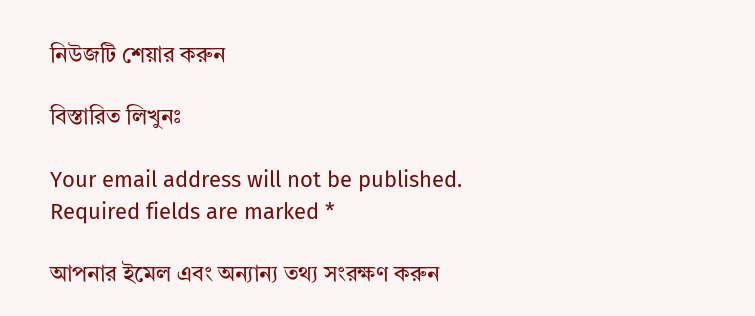নিউজটি শেয়ার করুন

বিস্তারিত লিখুনঃ

Your email address will not be published. Required fields are marked *

আপনার ইমেল এবং অন্যান্য তথ্য সংরক্ষণ করুন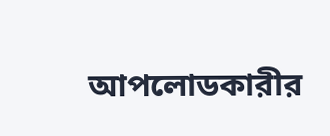আপলোডকারীর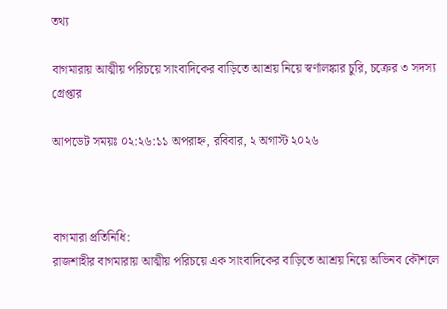তথ্য

বাগমারায় আত্মীয় পরিচয়ে সাংবাদিকের বাড়িতে আশ্রয় নিয়ে স্বর্ণালঙ্কার চুরি, চক্রের ৩ সদস্য গ্রেপ্তার

আপডেট সময়ঃ ০২:২৬:১১ অপরাহ্ন, রবিবার, ২ অগাস্ট ২০২৬



বাগমারা প্রতিনিধি:
রাজশাহীর বাগমারায় আত্মীয় পরিচয়ে এক সাংবাদিকের বাড়িতে আশ্রয় নিয়ে অভিনব কৌশলে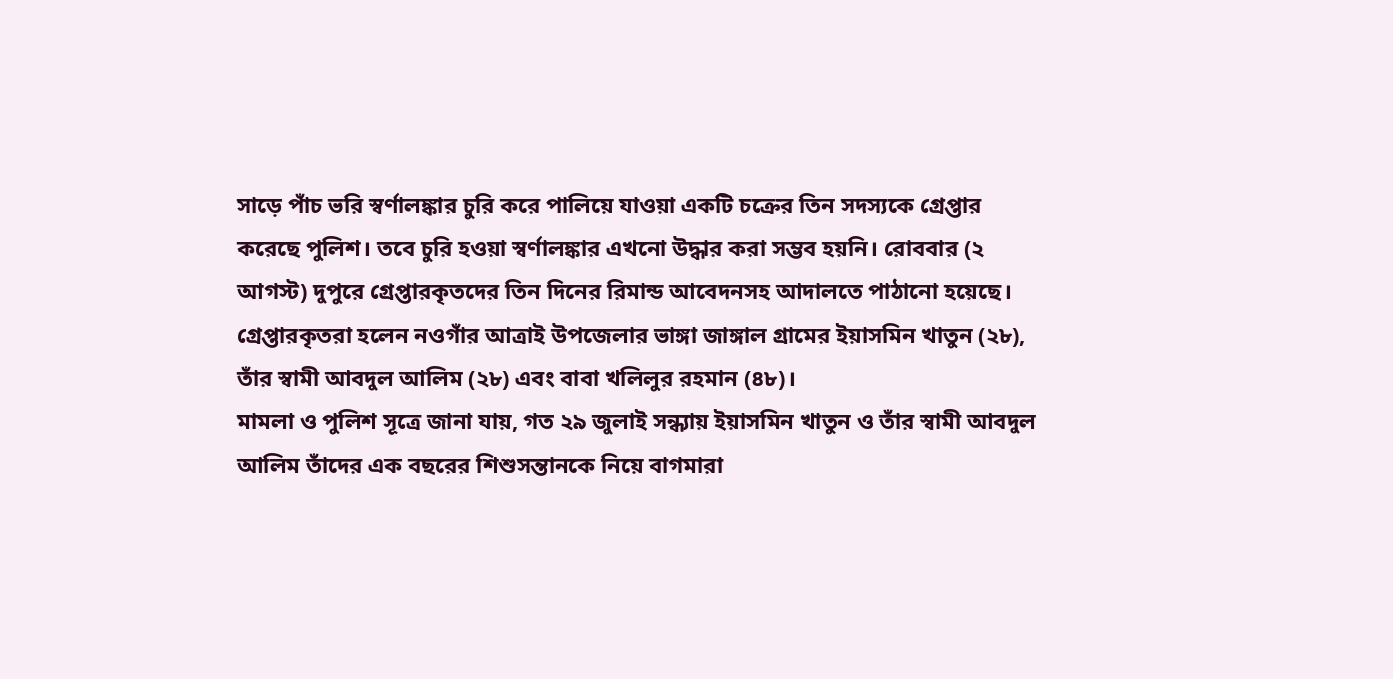সাড়ে পাঁচ ভরি স্বর্ণালঙ্কার চুরি করে পালিয়ে যাওয়া একটি চক্রের তিন সদস্যকে গ্রেপ্তার করেছে পুলিশ। তবে চুরি হওয়া স্বর্ণালঙ্কার এখনো উদ্ধার করা সম্ভব হয়নি। রোববার (২ আগস্ট) দুপুরে গ্রেপ্তারকৃতদের তিন দিনের রিমান্ড আবেদনসহ আদালতে পাঠানো হয়েছে।
গ্রেপ্তারকৃতরা হলেন নওগাঁর আত্রাই উপজেলার ভাঙ্গা জাঙ্গাল গ্রামের ইয়াসমিন খাতুন (২৮), তাঁর স্বামী আবদুল আলিম (২৮) এবং বাবা খলিলুর রহমান (৪৮)।
মামলা ও পুলিশ সূত্রে জানা যায়, গত ২৯ জুলাই সন্ধ্যায় ইয়াসমিন খাতুন ও তাঁর স্বামী আবদুল আলিম তাঁদের এক বছরের শিশুসন্তানকে নিয়ে বাগমারা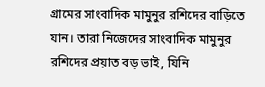গ্রামের সাংবাদিক মামুনুর রশিদের বাড়িতে যান। তারা নিজেদের সাংবাদিক মামুনুর রশিদের প্রয়াত বড় ভাই, যিনি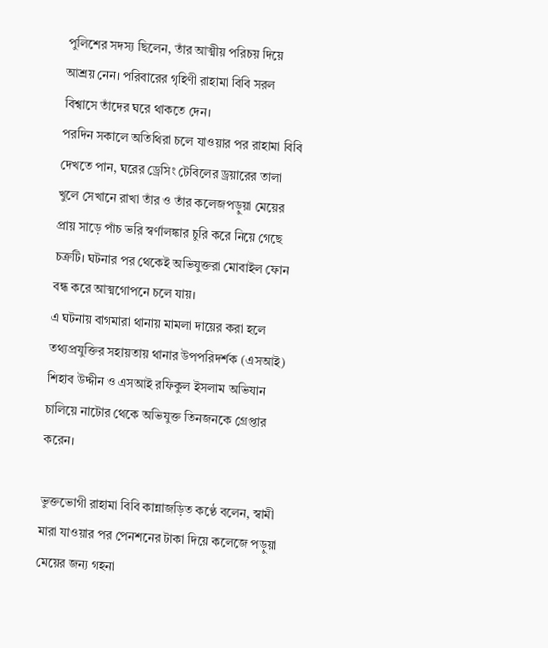পুলিশের সদস্য ছিলেন, তাঁর আত্মীয় পরিচয় দিয়ে আশ্রয় নেন। পরিবারের গৃহিণী রাহামা বিবি সরল বিশ্বাসে তাঁদের ঘরে থাকতে দেন।
পরদিন সকালে অতিথিরা চলে যাওয়ার পর রাহামা বিবি দেখতে পান, ঘরের ড্রেসিং টেবিলের ড্রয়ারের তালা খুলে সেখানে রাখা তাঁর ও তাঁর কলেজপড়ুয়া মেয়ের প্রায় সাড়ে পাঁচ ভরি স্বর্ণালঙ্কার চুরি করে নিয়ে গেছে চক্রটি। ঘটনার পর থেকেই অভিযুক্তরা মোবাইল ফোন বন্ধ করে আত্মগোপনে চলে যায়।
এ ঘটনায় বাগমারা থানায় মামলা দায়ের করা হলে তথ্যপ্রযুক্তির সহায়তায় থানার উপপরিদর্শক (এসআই) শিহাব উদ্দীন ও এসআই রফিকুল ইসলাম অভিযান চালিয়ে নাটোর থেকে অভিযুক্ত তিনজনকে গ্রেপ্তার করেন।

ভুক্তভোগী রাহামা বিবি কান্নাজড়িত কণ্ঠে বলেন, স্বামী মারা যাওয়ার পর পেনশনের টাকা দিয়ে কলেজে পড়ুয়া মেয়ের জন্য গহনা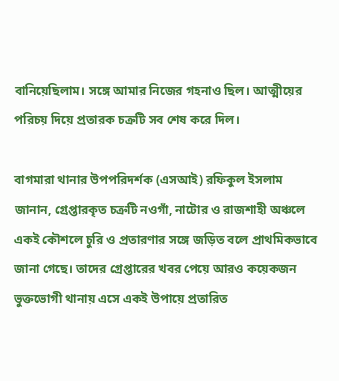বানিয়েছিলাম। সঙ্গে আমার নিজের গহনাও ছিল। আত্মীয়ের পরিচয় দিয়ে প্রতারক চক্রটি সব শেষ করে দিল।

বাগমারা থানার উপপরিদর্শক (এসআই) রফিকুল ইসলাম জানান, গ্রেপ্তারকৃত চক্রটি নওগাঁ, নাটোর ও রাজশাহী অঞ্চলে একই কৌশলে চুরি ও প্রতারণার সঙ্গে জড়িত বলে প্রাথমিকভাবে জানা গেছে। তাদের গ্রেপ্তারের খবর পেয়ে আরও কয়েকজন ভুক্তভোগী থানায় এসে একই উপায়ে প্রতারিত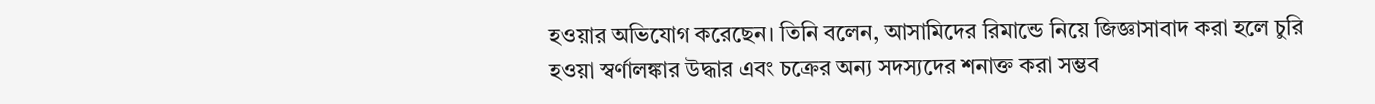হওয়ার অভিযোগ করেছেন। তিনি বলেন, আসামিদের রিমান্ডে নিয়ে জিজ্ঞাসাবাদ করা হলে চুরি হওয়া স্বর্ণালঙ্কার উদ্ধার এবং চক্রের অন্য সদস্যদের শনাক্ত করা সম্ভব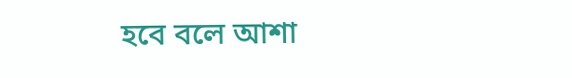হবে বলে আশা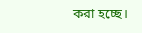করা হচ্ছে।